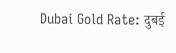Dubai Gold Rate: दुबई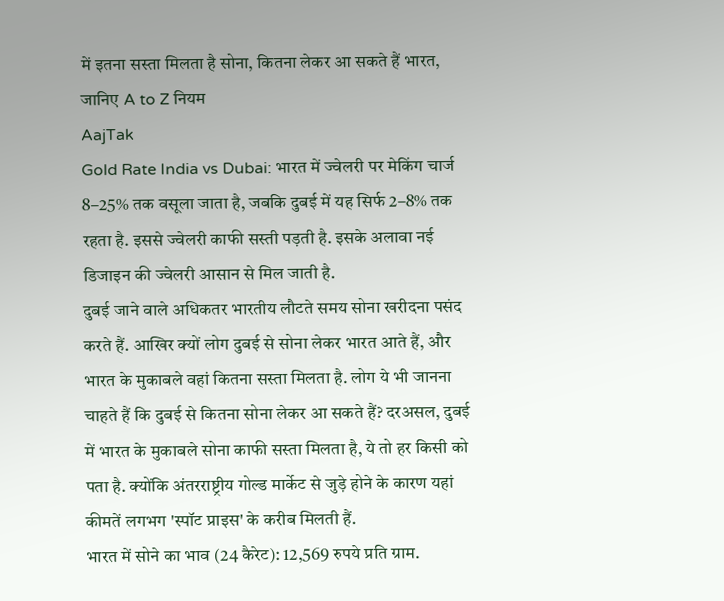में इतना सस्ता मिलता है सोना, कितना लेकर आ सकते हैं भारत, जानिए A to Z नियम
AajTak
Gold Rate India vs Dubai: भारत में ज्वेलरी पर मेकिंग चार्ज 8–25% तक वसूला जाता है, जबकि दुबई में यह सिर्फ 2–8% तक रहता है. इससे ज्वेलरी काफी सस्ती पड़ती है. इसके अलावा नई डिजाइन की ज्वेलरी आसान से मिल जाती है.
दुबई जाने वाले अधिकतर भारतीय लौटते समय सोना खरीदना पसंद करते हैं. आखिर क्यों लोग दुबई से सोना लेकर भारत आते हैं, और भारत के मुकाबले वहां कितना सस्ता मिलता है. लोग ये भी जानना चाहते हैं कि दुबई से कितना सोना लेकर आ सकते हैं? दरअसल, दुबई में भारत के मुकाबले सोना काफी सस्ता मिलता है, ये तो हर किसी को पता है. क्योंकि अंतरराष्ट्रीय गोल्ड मार्केट से जुड़े होने के कारण यहां कीमतें लगभग 'स्पॉट प्राइस' के करीब मिलती हैं.
भारत में सोने का भाव (24 कैरेट): 12,569 रुपये प्रति ग्राम.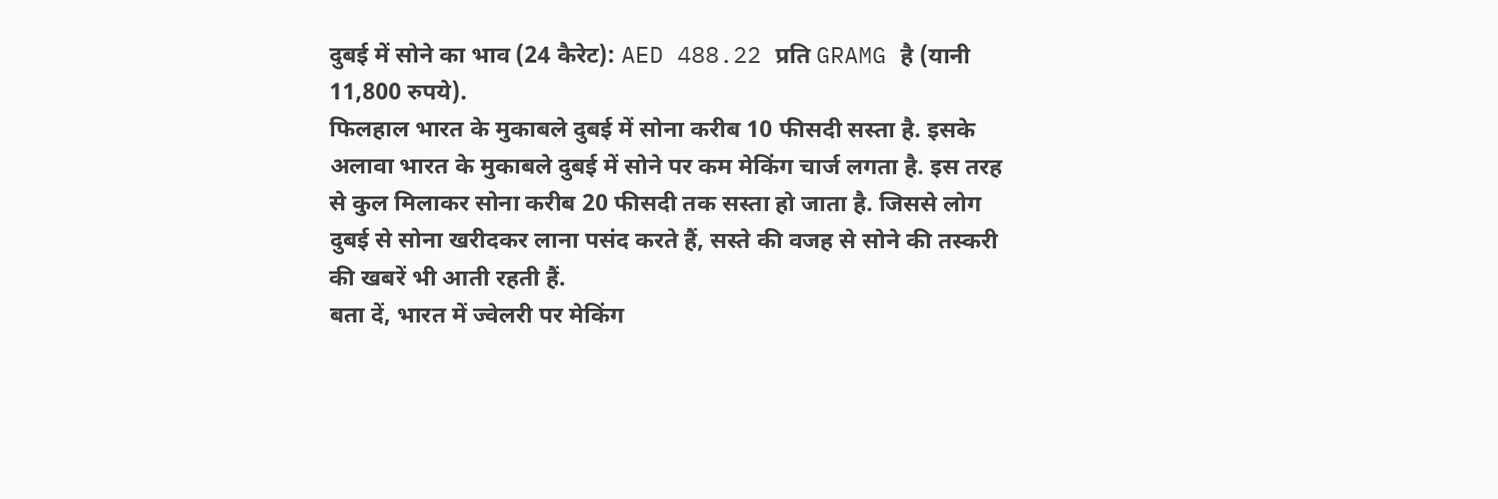दुबई में सोने का भाव (24 कैरेट): AED 488.22 प्रति GRAMG है (यानी 11,800 रुपये).
फिलहाल भारत के मुकाबले दुबई में सोना करीब 10 फीसदी सस्ता है. इसके अलावा भारत के मुकाबले दुबई में सोने पर कम मेकिंग चार्ज लगता है. इस तरह से कुल मिलाकर सोना करीब 20 फीसदी तक सस्ता हो जाता है. जिससे लोग दुबई से सोना खरीदकर लाना पसंद करते हैं, सस्ते की वजह से सोने की तस्करी की खबरें भी आती रहती हैं.
बता दें, भारत में ज्वेलरी पर मेकिंग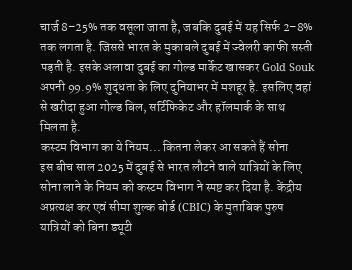चार्ज 8–25% तक वसूला जाता है, जबकि दुबई में यह सिर्फ 2–8% तक लगता है. जिससे भारत के मुकाबले दुबई में ज्वेलरी काफी सस्ती पड़ती है. इसके अलावा दुबई का गोल्ड मार्केट खासकर Gold Souk अपनी 99.9% शुद्धता के लिए दुनियाभर में मशहूर है. इसलिए वहां से खरीदा हुआ गोल्ड बिल, सर्टिफिकेट और हॉलमार्क के साथ मिलता है.
कस्टम विभाग का ये नियम... कितना लेकर आ सकते हैं सोना
इस बीच साल 2025 में दुबई से भारत लौटने वाले यात्रियों के लिए सोना लाने के नियम को कस्टम विभाग ने स्पष्ट कर दिया है. केंद्रीय अप्रत्यक्ष कर एवं सीमा शुल्क बोर्ड (CBIC) के मुताबिक पुरुष यात्रियों को बिना ड्यूटी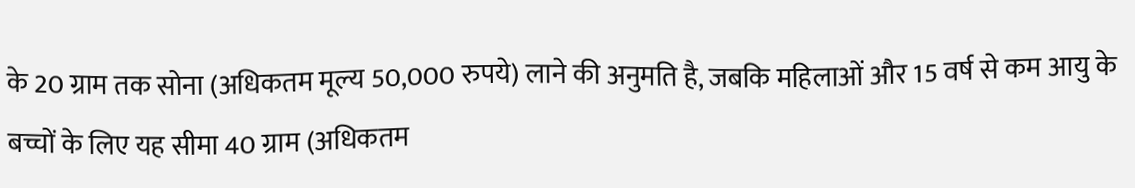के 20 ग्राम तक सोना (अधिकतम मूल्य 50,000 रुपये) लाने की अनुमति है, जबकि महिलाओं और 15 वर्ष से कम आयु के बच्चों के लिए यह सीमा 40 ग्राम (अधिकतम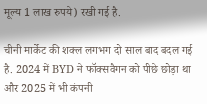मूल्य 1 लाख रुपये) रखी गई है.

चीनी मार्केट की शक्ल लगभग दो साल बाद बदल गई है. 2024 में BYD ने फॉक्सवैगन को पीछे छोड़ा था और 2025 में भी कंपनी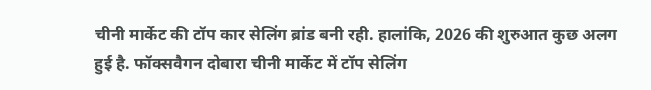चीनी मार्केट की टॉप कार सेलिंग ब्रांड बनी रही. हालांकि, 2026 की शुरुआत कुछ अलग हुई है. फॉक्सवैगन दोबारा चीनी मार्केट में टॉप सेलिंग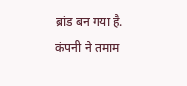ब्रांड बन गया है. कंपनी ने तमाम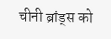चीनी ब्रांड्स को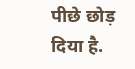पीछे छोड़ दिया है.